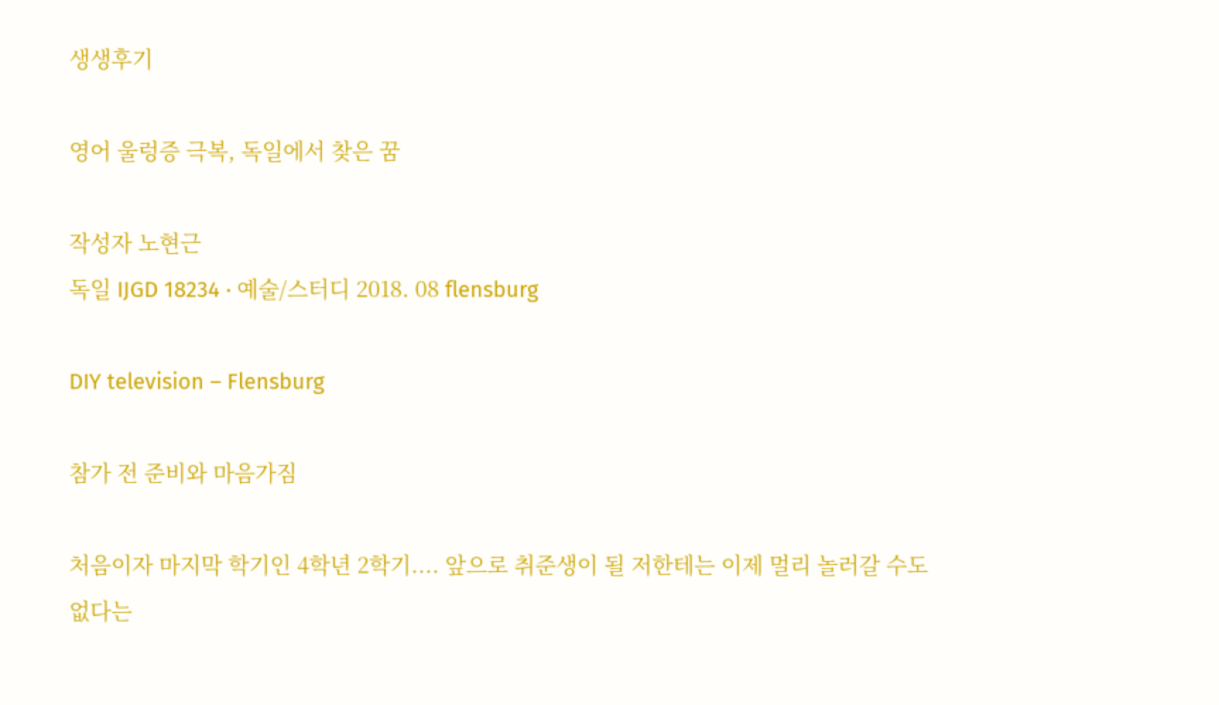생생후기

영어 울렁증 극복, 독일에서 찾은 꿈

작성자 노현근
독일 IJGD 18234 · 예술/스터디 2018. 08 flensburg

DIY television – Flensburg

참가 전 준비와 마음가짐

처음이자 마지막 학기인 4학년 2학기.... 앞으로 취준생이 될 저한테는 이제 멀리 놀러갈 수도 없다는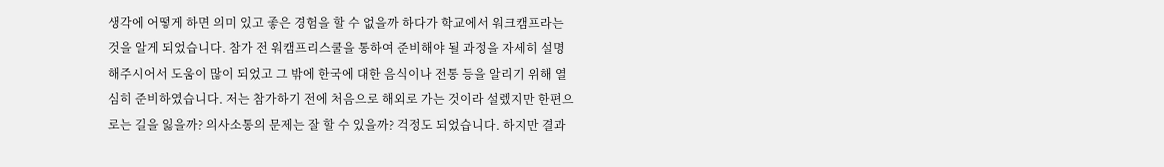생각에 어떻게 하면 의미 있고 좋은 경험을 할 수 없을까 하다가 학교에서 워크캠프라는 것을 알게 되었습니다. 참가 전 워캠프리스쿨을 통하여 준비해야 될 과정을 자세히 설명해주시어서 도움이 많이 되었고 그 밖에 한국에 대한 음식이나 전통 등을 알리기 위해 열심히 준비하였습니다. 저는 참가하기 전에 처음으로 해외로 가는 것이라 설렜지만 한편으로는 길을 잃을까? 의사소통의 문제는 잘 할 수 있을까? 걱정도 되었습니다. 하지만 결과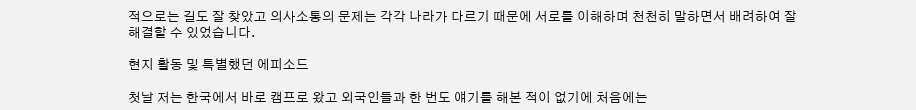적으로는 길도 잘 찾았고 의사소통의 문제는 각각 나라가 다르기 때문에 서로를 이해하며 천천히 말하면서 배려하여 잘 해결할 수 있었습니다.

현지 활동 및 특별했던 에피소드

첫날 저는 한국에서 바로 캠프로 왔고 외국인들과 한 번도 얘기를 해본 적이 없기에 처음에는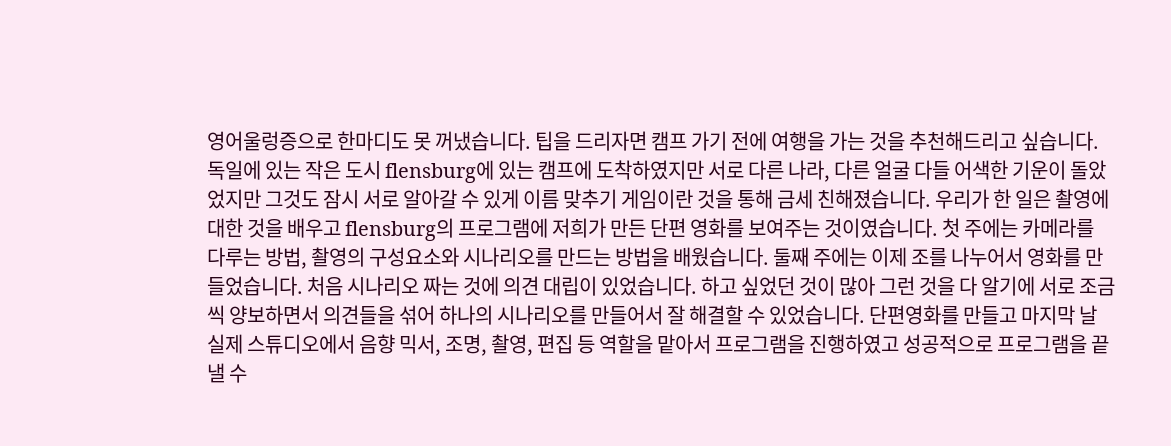영어울렁증으로 한마디도 못 꺼냈습니다. 팁을 드리자면 캠프 가기 전에 여행을 가는 것을 추천해드리고 싶습니다. 독일에 있는 작은 도시 flensburg에 있는 캠프에 도착하였지만 서로 다른 나라, 다른 얼굴 다들 어색한 기운이 돌았었지만 그것도 잠시 서로 알아갈 수 있게 이름 맞추기 게임이란 것을 통해 금세 친해졌습니다. 우리가 한 일은 촬영에 대한 것을 배우고 flensburg의 프로그램에 저희가 만든 단편 영화를 보여주는 것이였습니다. 첫 주에는 카메라를 다루는 방법, 촬영의 구성요소와 시나리오를 만드는 방법을 배웠습니다. 둘째 주에는 이제 조를 나누어서 영화를 만들었습니다. 처음 시나리오 짜는 것에 의견 대립이 있었습니다. 하고 싶었던 것이 많아 그런 것을 다 알기에 서로 조금씩 양보하면서 의견들을 섞어 하나의 시나리오를 만들어서 잘 해결할 수 있었습니다. 단편영화를 만들고 마지막 날 실제 스튜디오에서 음향 믹서, 조명, 촬영, 편집 등 역할을 맡아서 프로그램을 진행하였고 성공적으로 프로그램을 끝낼 수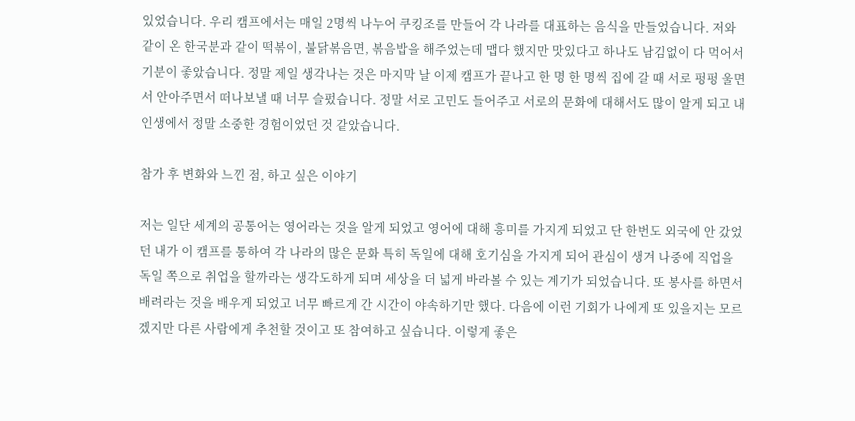있었습니다. 우리 캠프에서는 매일 2명씩 나누어 쿠킹조를 만들어 각 나라를 대표하는 음식을 만들었습니다. 저와 같이 온 한국분과 같이 떡볶이, 불닭볶음면, 볶음밥을 해주었는데 맵다 했지만 맛있다고 하나도 남김없이 다 먹어서 기분이 좋았습니다. 정말 제일 생각나는 것은 마지막 날 이제 캠프가 끝나고 한 명 한 명씩 집에 갈 때 서로 펑펑 울면서 안아주면서 떠나보낼 때 너무 슬펐습니다. 정말 서로 고민도 들어주고 서로의 문화에 대해서도 많이 알게 되고 내 인생에서 정말 소중한 경험이었던 것 같았습니다.

참가 후 변화와 느낀 점, 하고 싶은 이야기

저는 일단 세계의 공통어는 영어라는 것을 알게 되었고 영어에 대해 흥미를 가지게 되었고 단 한번도 외국에 안 갔었던 내가 이 캠프를 통하여 각 나라의 많은 문화 특히 독일에 대해 호기심을 가지게 되어 관심이 생겨 나중에 직업을 독일 쪽으로 취업을 할까라는 생각도하게 되며 세상을 더 넓게 바라볼 수 있는 계기가 되었습니다. 또 봉사를 하면서 배려라는 것을 배우게 되었고 너무 빠르게 간 시간이 야속하기만 했다. 다음에 이런 기회가 나에게 또 있을지는 모르겠지만 다른 사람에게 추천할 것이고 또 참여하고 싶습니다. 이렇게 좋은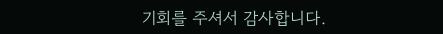기회를 주셔서 감사합니다.